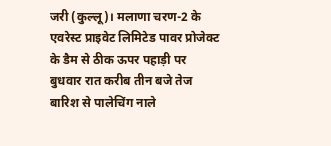जरी (कुल्लू)। मलाणा चरण-2 के एवरेस्ट प्राइवेट लिमिटेड पावर प्रोजेक्ट के डैम से ठीक ऊपर पहाड़ी पर बुधवार रात करीब तीन बजे तेज बारिश से पालेचिंग नाले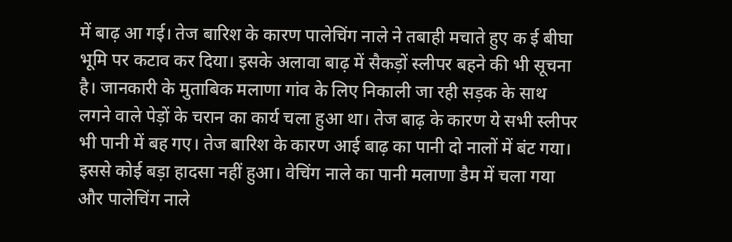में बाढ़ आ गई। तेज बारिश के कारण पालेचिंग नाले ने तबाही मचाते हुए क ई बीघा भूमि पर कटाव कर दिया। इसके अलावा बाढ़ में सैकड़ों स्लीपर बहने की भी सूचना है। जानकारी के मुताबिक मलाणा गांव के लिए निकाली जा रही सड़क के साथ लगने वाले पेड़ों के चरान का कार्य चला हुआ था। तेज बाढ़ के कारण ये सभी स्लीपर भी पानी में बह गए। तेज बारिश के कारण आई बाढ़ का पानी दो नालों में बंट गया। इससे कोई बड़ा हादसा नहीं हुआ। वेचिंग नाले का पानी मलाणा डैम में चला गया और पालेचिंग नाले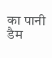का पानी डैम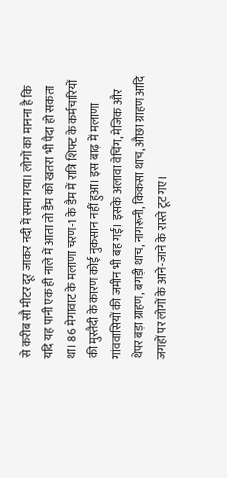से करीब सौ मीटर दूर जाकर नदी में समा गया। लोगों का मानना है कि यदि यह पानी एक ही नाले में आता तो डैम को खतरा भी पैदा हो सकता था। 86 मेगावाट के मलाणा चरण-1 के डैम में रात्रि शिफ्ट के कर्मचारियों की मुस्तैदी के कारण कोई नुकसान नहीं हुआ। इस बाढ़ में मलाणा गांववासियों की जमीन भी बह गई। इसके अलावा वेचिंग, मेजिक और थेपर बड़ा ग्राहण, बगड़ी थाच, नागरूनी, किकसा थाच, औछा ग्राहण आदि जगहों पर लोगों के आने-जाने के रास्ते टूट गए।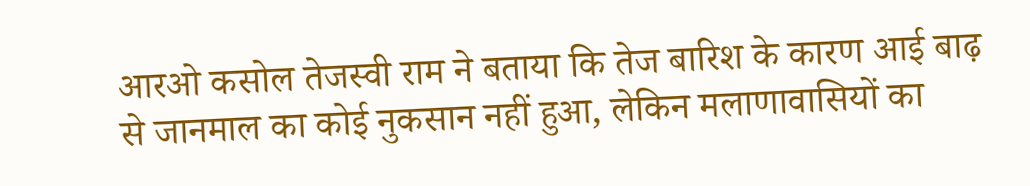आरओ कसोल तेजस्वी राम ने बताया कि तेज बारिश के कारण आई बाढ़ से जानमाल का कोई नुकसान नहीं हुआ, लेकिन मलाणावासियों का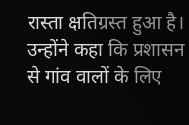रास्ता क्षतिग्रस्त हुआ है। उन्होंने कहा कि प्रशासन से गांव वालों के लिए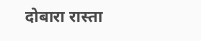दोबारा रास्ता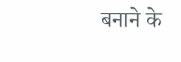बनाने के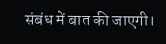संबंध में बात की जाएगी।